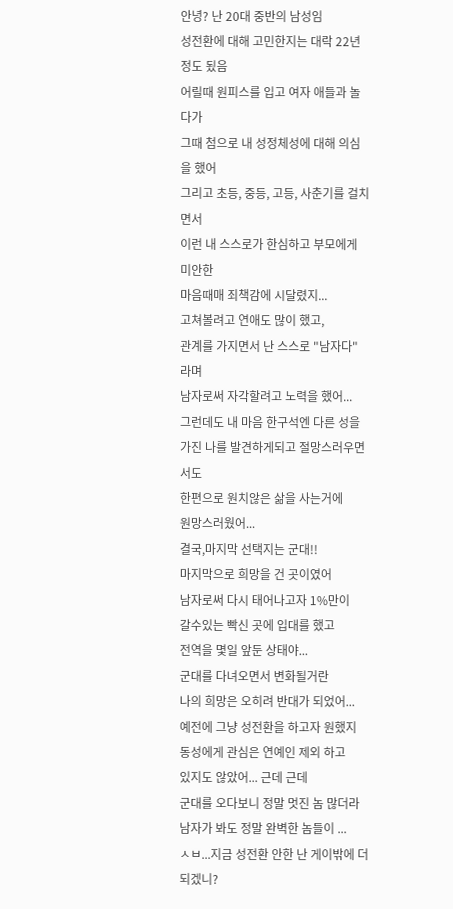안녕? 난 20대 중반의 남성임
성전환에 대해 고민한지는 대락 22년정도 됬음
어릴때 원피스를 입고 여자 애들과 놀다가
그때 첨으로 내 성정체성에 대해 의심을 했어
그리고 초등, 중등, 고등, 사춘기를 걸치면서
이런 내 스스로가 한심하고 부모에게 미안한
마음때매 죄책감에 시달렸지...
고쳐볼려고 연애도 많이 했고,
관계를 가지면서 난 스스로 "남자다" 라며
남자로써 자각할려고 노력을 했어...
그런데도 내 마음 한구석엔 다른 성을
가진 나를 발견하게되고 절망스러우면서도
한편으로 원치않은 삶을 사는거에
원망스러웠어...
결국,마지막 선택지는 군대!!
마지막으로 희망을 건 곳이였어
남자로써 다시 태어나고자 1%만이
갈수있는 빡신 곳에 입대를 했고
전역을 몇일 앞둔 상태야...
군대를 다녀오면서 변화될거란
나의 희망은 오히려 반대가 되었어...
예전에 그냥 성전환을 하고자 원했지
동성에게 관심은 연예인 제외 하고
있지도 않았어... 근데 근데
군대를 오다보니 정말 멋진 놈 많더라
남자가 봐도 정말 완벽한 놈들이 ...
ㅅㅂ...지금 성전환 안한 난 게이밖에 더 되겠니?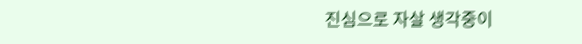진심으로 자살 생각중이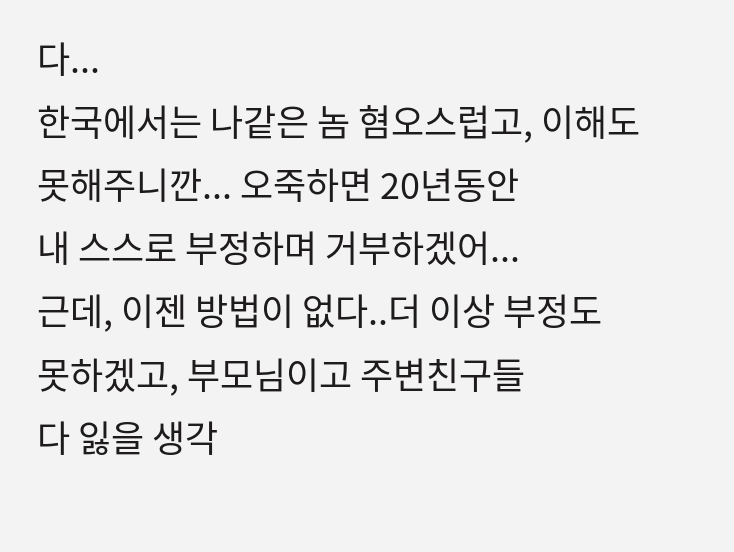다...
한국에서는 나같은 놈 혐오스럽고, 이해도
못해주니깐... 오죽하면 20년동안
내 스스로 부정하며 거부하겠어...
근데, 이젠 방법이 없다..더 이상 부정도
못하겠고, 부모님이고 주변친구들
다 잃을 생각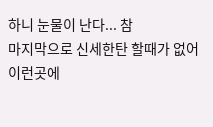하니 눈물이 난다... 참
마지막으로 신세한탄 할때가 없어
이런곳에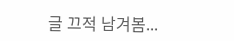글 끄적 남겨봄...